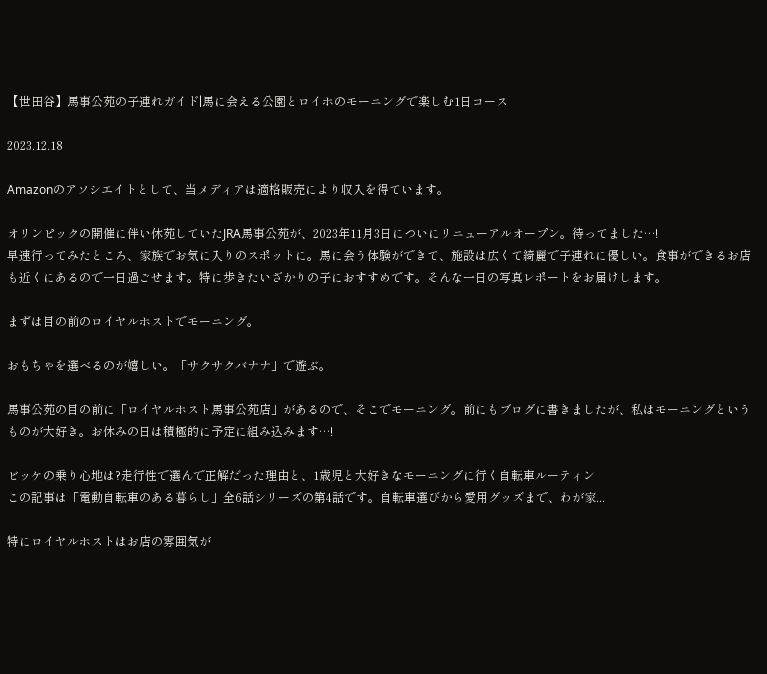【世田谷】馬事公苑の子連れガイド|馬に会える公園とロイホのモーニングで楽しむ1日コース

2023.12.18

Amazonのアソシエイトとして、当メディアは適格販売により収入を得ています。

オリンピックの開催に伴い休苑していたJRA馬事公苑が、2023年11月3日についにリニューアルオープン。待ってました…!
早速行ってみたところ、家族でお気に入りのスポットに。馬に会う体験ができて、施設は広くて綺麗で子連れに優しい。食事ができるお店も近くにあるので一日過ごせます。特に歩きたいざかりの子におすすめです。そんな一日の写真レポートをお届けします。

まずは目の前のロイヤルホストでモーニング。

おもちゃを選べるのが嬉しい。「サクサクバナナ」で遊ぶ。

馬事公苑の目の前に「ロイヤルホスト馬事公苑店」があるので、そこでモーニング。前にもブログに書きましたが、私はモーニングというものが大好き。お休みの日は積極的に予定に組み込みます…!

ビッケの乗り心地は?走行性で選んで正解だった理由と、1歳児と大好きなモーニングに行く自転車ルーティン
この記事は「電動自転車のある暮らし」全6話シリーズの第4話です。自転車選びから愛用グッズまで、わが家...

特にロイヤルホストはお店の雰囲気が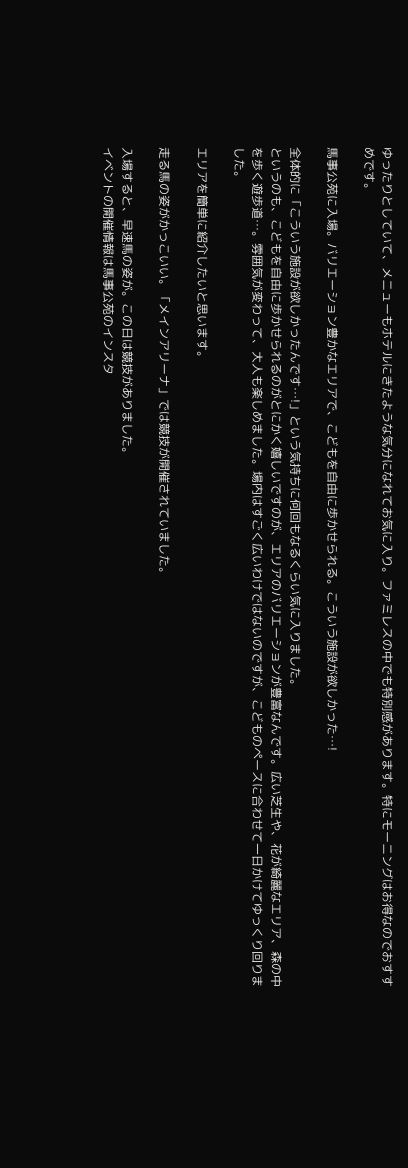ゆったりとしていて、メニューもホテルにきたような気分になれてお気に入り。ファミレスの中でも特別感があります。特にモーニングはお得なのでおすすめです。

馬事公苑に入場。バリエーション豊かなエリアで、こどもを自由に歩かせられる。こういう施設が欲しかった…!

全体的に「こういう施設が欲しかったんです…!」という気持ちに何回もなるくらい気に入りました。
というのも、こどもを自由に歩かせられるのがとにかく嬉しいですのが、エリアのバリエーションが豊富なんです。広い芝生や、花が綺麗なエリア、森の中を歩く遊歩道…。雰囲気が変わって、大人も楽しめました。場内はすごく広いわけではないのですが、こどものペースに合わせて一日かけてゆっくり回りました。

エリアを簡単に紹介したいと思います。

走る馬の姿がかっこいい。「メインアリーナ」では競技が開催されていました。

入場すると、早速馬の姿が。この日は競技がありました。
イベントの開催情報は馬事公苑のインスタ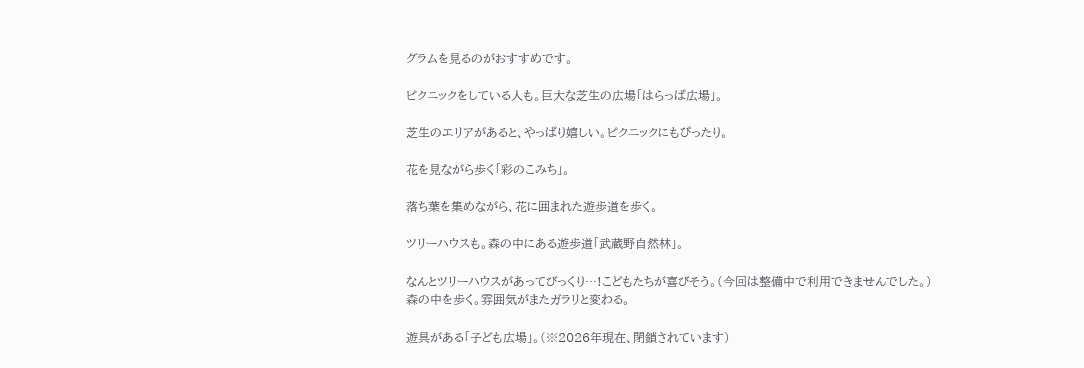グラムを見るのがおすすめです。

ピクニックをしている人も。巨大な芝生の広場「はらっぱ広場」。

芝生のエリアがあると、やっぱり嬉しい。ピクニックにもぴったり。

花を見ながら歩く「彩のこみち」。

落ち葉を集めながら、花に囲まれた遊歩道を歩く。

ツリーハウスも。森の中にある遊歩道「武蔵野自然林」。

なんとツリーハウスがあってびっくり…!こどもたちが喜びそう。(今回は整備中で利用できませんでした。)
森の中を歩く。雰囲気がまたガラリと変わる。

遊具がある「子ども広場」。(※2026年現在、閉鎖されています)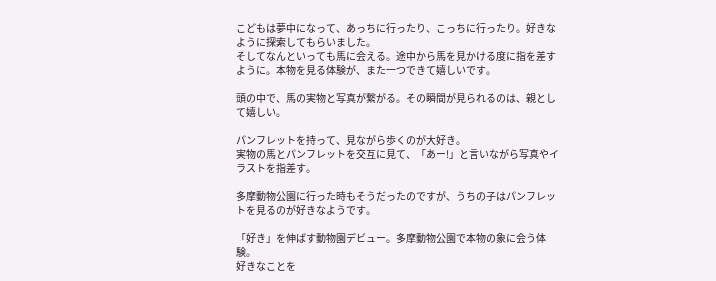こどもは夢中になって、あっちに行ったり、こっちに行ったり。好きなように探索してもらいました。
そしてなんといっても馬に会える。途中から馬を見かける度に指を差すように。本物を見る体験が、また一つできて嬉しいです。

頭の中で、馬の実物と写真が繋がる。その瞬間が見られるのは、親として嬉しい。

パンフレットを持って、見ながら歩くのが大好き。
実物の馬とパンフレットを交互に見て、「あー!」と言いながら写真やイラストを指差す。

多摩動物公園に行った時もそうだったのですが、うちの子はパンフレットを見るのが好きなようです。

「好き」を伸ばす動物園デビュー。多摩動物公園で本物の象に会う体験。
好きなことを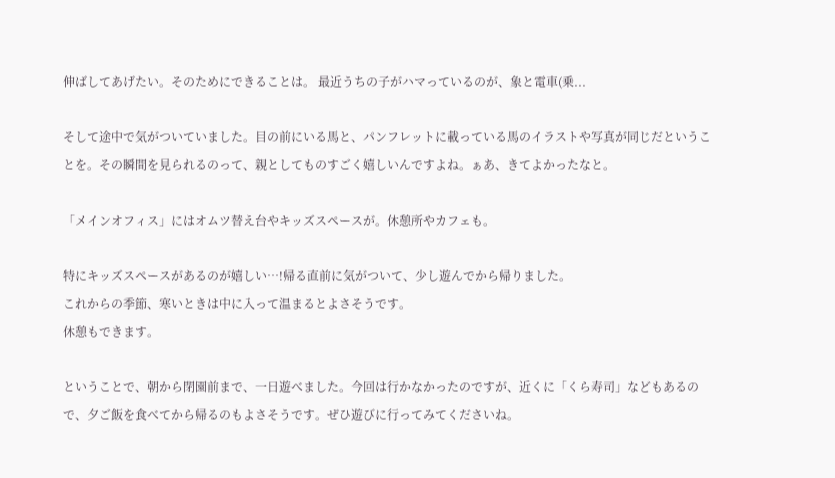伸ばしてあげたい。そのためにできることは。 最近うちの子がハマっているのが、象と電車(乗...

そして途中で気がついていました。目の前にいる馬と、パンフレットに載っている馬のイラストや写真が同じだということを。その瞬間を見られるのって、親としてものすごく嬉しいんですよね。ぁあ、きてよかったなと。

「メインオフィス」にはオムツ替え台やキッズスペースが。休憩所やカフェも。

特にキッズスペースがあるのが嬉しい…!帰る直前に気がついて、少し遊んでから帰りました。
これからの季節、寒いときは中に入って温まるとよさそうです。
休憩もできます。

ということで、朝から閉園前まで、一日遊べました。今回は行かなかったのですが、近くに「くら寿司」などもあるので、夕ご飯を食べてから帰るのもよさそうです。ぜひ遊びに行ってみてくださいね。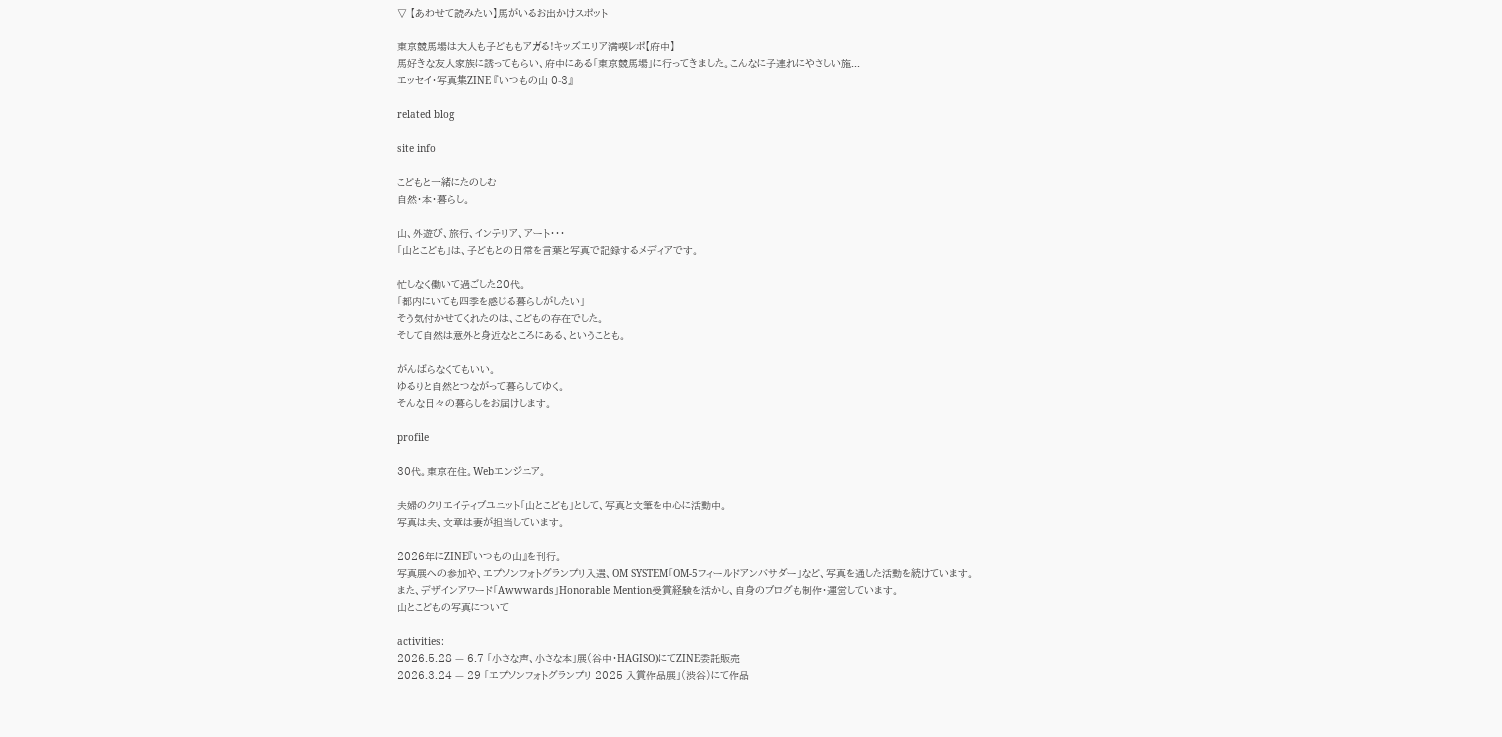▽ 【あわせて読みたい】馬がいるお出かけスポット

東京競馬場は大人も子どももアガる!キッズエリア満喫レポ【府中】
馬好きな友人家族に誘ってもらい、府中にある「東京競馬場」に行ってきました。こんなに子連れにやさしい施...
エッセイ・写真集ZINE 『いつもの山 0-3』

related blog

site info

こどもと一緒にたのしむ
自然・本・暮らし。

山、外遊び、旅行、インテリア、アート・・・
「山とこども」は、子どもとの日常を言葉と写真で記録するメディアです。

忙しなく働いて過ごした20代。
「都内にいても四季を感じる暮らしがしたい」
そう気付かせてくれたのは、こどもの存在でした。
そして自然は意外と身近なところにある、ということも。

がんばらなくてもいい。
ゆるりと自然とつながって暮らしてゆく。
そんな日々の暮らしをお届けします。

profile

30代。東京在住。Webエンジニア。

夫婦のクリエイティブユニット「山とこども」として、写真と文筆を中心に活動中。
写真は夫、文章は妻が担当しています。

2026年にZINE『いつもの山』を刊行。
写真展への参加や、エプソンフォトグランプリ入選、OM SYSTEM「OM-5フィールドアンバサダー」など、写真を通した活動を続けています。
また、デザインアワード「Awwwards」Honorable Mention受賞経験を活かし、自身のブログも制作・運営しています。
山とこどもの写真について

activities:
2026.5.28 — 6.7 「小さな声、小さな本」展(谷中・HAGISO)にてZINE委託販売
2026.3.24 — 29 「エプソンフォトグランプリ 2025 入賞作品展」(渋谷)にて作品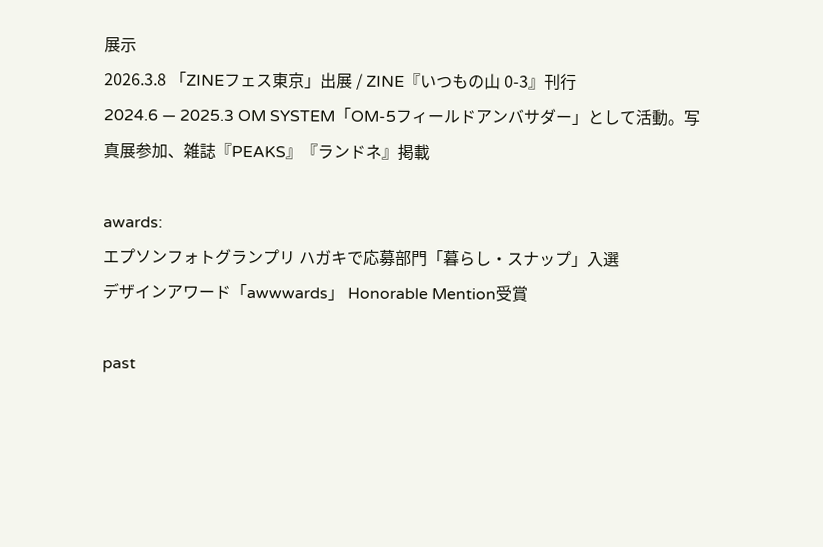展示
2026.3.8 「ZINEフェス東京」出展 / ZINE『いつもの山 0-3』刊行
2024.6 — 2025.3 OM SYSTEM「OM-5フィールドアンバサダー」として活動。写真展参加、雑誌『PEAKS』『ランドネ』掲載

awards:
エプソンフォトグランプリ ハガキで応募部門「暮らし・スナップ」入選
デザインアワード「awwwards」 Honorable Mention受賞

past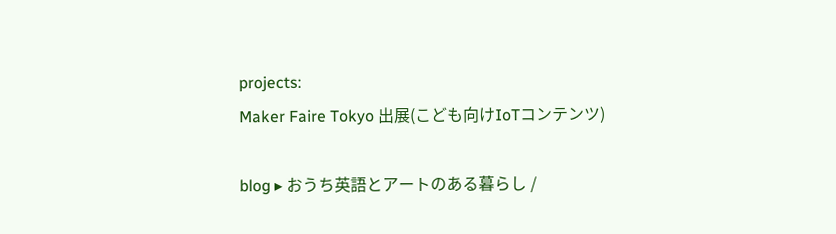projects:
Maker Faire Tokyo 出展(こども向けIoTコンテンツ)

blog ▸ おうち英語とアートのある暮らし /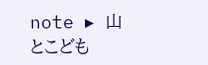note ▸ 山とこども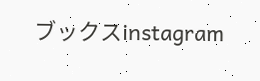ブックスinstagram